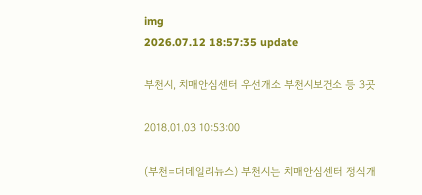img
2026.07.12 18:57:35 update

부천시, 치매안심센터 우선개소 부천시보건소 등 3곳

2018.01.03 10:53:00

(부천=더데일리뉴스) 부천시는 치매안심센터 정식개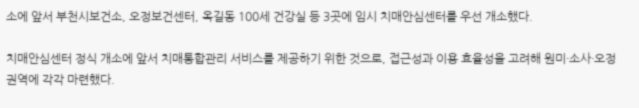소에 앞서 부천시보건소, 오정보건센터, 옥길동 100세 건강실 등 3곳에 임시 치매안심센터를 우선 개소했다.

치매안심센터 정식 개소에 앞서 치매통합관리 서비스를 제공하기 위한 것으로, 접근성과 이용 효율성을 고려해 원미·소사·오정권역에 각각 마련했다.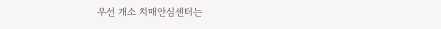우선 개소 치매안심센터는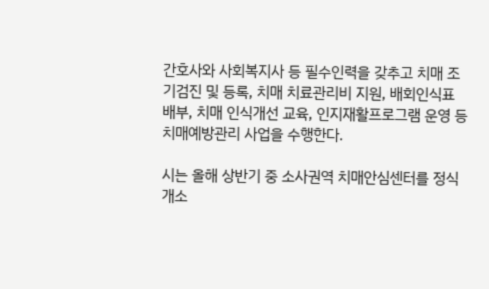간호사와 사회복지사 등 필수인력을 갖추고 치매 조기검진 및 등록, 치매 치료관리비 지원, 배회인식표 배부, 치매 인식개선 교육, 인지재활프로그램 운영 등 치매예방관리 사업을 수행한다.

시는 올해 상반기 중 소사권역 치매안심센터를 정식 개소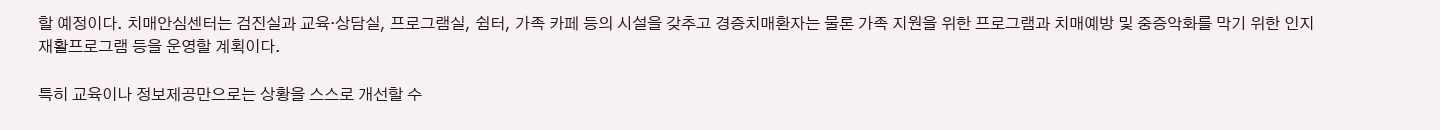할 예정이다. 치매안심센터는 검진실과 교육·상담실, 프로그램실, 쉼터, 가족 카페 등의 시설을 갖추고 경증치매환자는 물론 가족 지원을 위한 프로그램과 치매예방 및 중증악화를 막기 위한 인지재활프로그램 등을 운영할 계획이다.

특히 교육이나 정보제공만으로는 상황을 스스로 개선할 수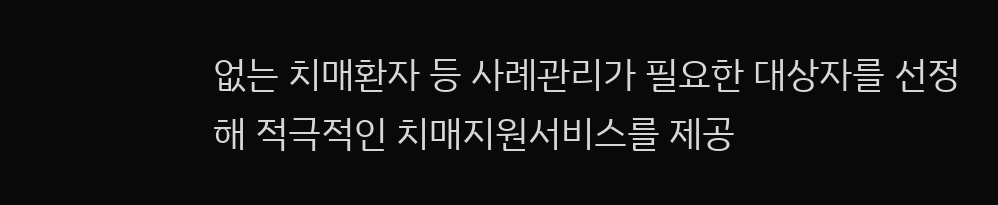없는 치매환자 등 사례관리가 필요한 대상자를 선정해 적극적인 치매지원서비스를 제공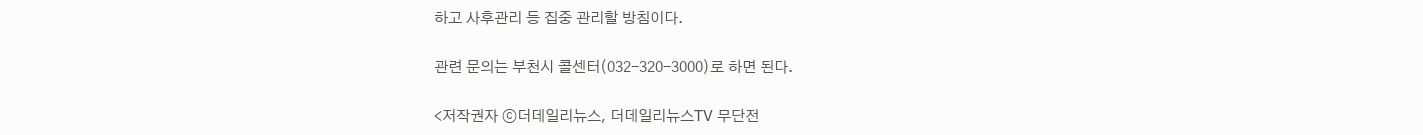하고 사후관리 등 집중 관리할 방침이다.

관련 문의는 부천시 콜센터(032-320-3000)로 하면 된다.

<저작권자 ⓒ더데일리뉴스, 더데일리뉴스TV 무단전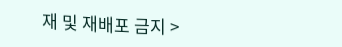재 및 재배포 금지 >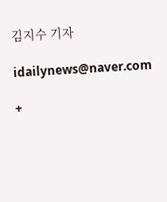김지수 기자

idailynews@naver.com

+